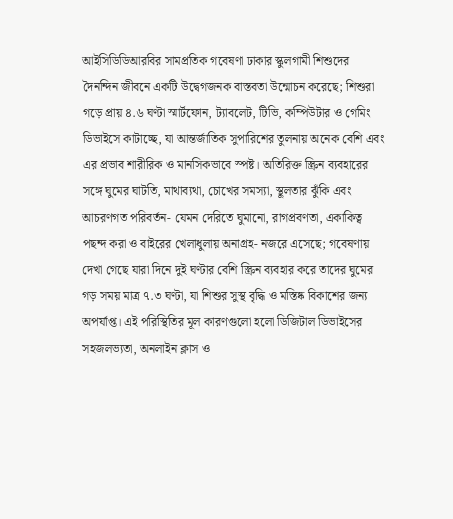আইসিডিডিআরবির সামপ্রতিক গবেষণা ঢাকার স্কুলগামী শিশুদের দৈনন্দিন জীবনে একটি উদ্বেগজনক বাস্তবতা উন্মোচন করেছে; শিশুরা গড়ে প্রায় ৪.৬ ঘণ্টা স্মার্টফোন, ট্যাবলেট, টিভি, কম্পিউটার ও গেমিং ডিভাইসে কাটাচ্ছে, যা আন্তর্জাতিক সুপারিশের তুলনায় অনেক বেশি এবং এর প্রভাব শারীরিক ও মানসিকভাবে স্পষ্ট। অতিরিক্ত স্ক্রিন ব্যবহারের সঙ্গে ঘুমের ঘাটতি, মাথাব্যথা, চোখের সমস্যা, স্থূলতার ঝুঁকি এবং আচরণগত পরিবর্তন- যেমন দেরিতে ঘুমানো, রাগপ্রবণতা, একাকিত্ব পছন্দ করা ও বাইরের খেলাধুলায় অনাগ্রহ- নজরে এসেছে; গবেষণায় দেখা গেছে যারা দিনে দুই ঘণ্টার বেশি স্ক্রিন ব্যবহার করে তাদের ঘুমের গড় সময় মাত্র ৭.৩ ঘণ্টা, যা শিশুর সুস্থ বৃদ্ধি ও মস্তিষ্ক বিকাশের জন্য অপর্যাপ্ত। এই পরিস্থিতির মূল কারণগুলো হলো ডিজিটাল ডিভাইসের সহজলভ্যতা, অনলাইন ক্লাস ও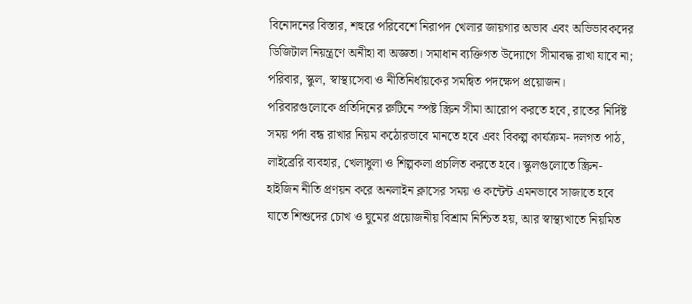বিনোদনের বিস্তার, শহুরে পরিবেশে নিরাপদ খেলার জায়গার অভাব এবং অভিভাবকদের ডিজিটাল নিয়ন্ত্রণে অনীহা বা অজ্ঞতা। সমাধান ব্যক্তিগত উদ্যোগে সীমাবদ্ধ রাখা যাবে না; পরিবার, স্কুল, স্বাস্থ্যসেবা ও নীতিনির্ধায়কের সমন্বিত পদক্ষেপ প্রয়োজন। পরিবারগুলোকে প্রতিদিনের রুটিনে স্পষ্ট স্ক্রিন সীমা আরোপ করতে হবে, রাতের নির্দিষ্ট সময় পর্দা বন্ধ রাখার নিয়ম কঠোরভাবে মানতে হবে এবং বিকল্প কার্যক্রম- দলগত পাঠ, লাইব্রেরি ব্যবহার, খেলাধুলা ও শিল্পকলা প্রচলিত করতে হবে। স্কুলগুলোতে স্ক্রিন-হাইজিন নীতি প্রণয়ন করে অনলাইন ক্লাসের সময় ও কন্টেন্ট এমনভাবে সাজাতে হবে যাতে শিশুদের চোখ ও ঘুমের প্রয়োজনীয় বিশ্রাম নিশ্চিত হয়, আর স্বাস্থ্যখাতে নিয়মিত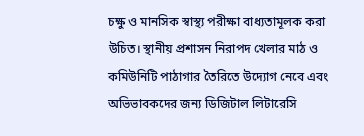চক্ষু ও মানসিক স্বাস্থ্য পরীক্ষা বাধ্যতামূলক করা উচিত। স্থানীয় প্রশাসন নিরাপদ খেলার মাঠ ও কমিউনিটি পাঠাগার তৈরিতে উদ্যোগ নেবে এবং অভিভাবকদের জন্য ডিজিটাল লিটারেসি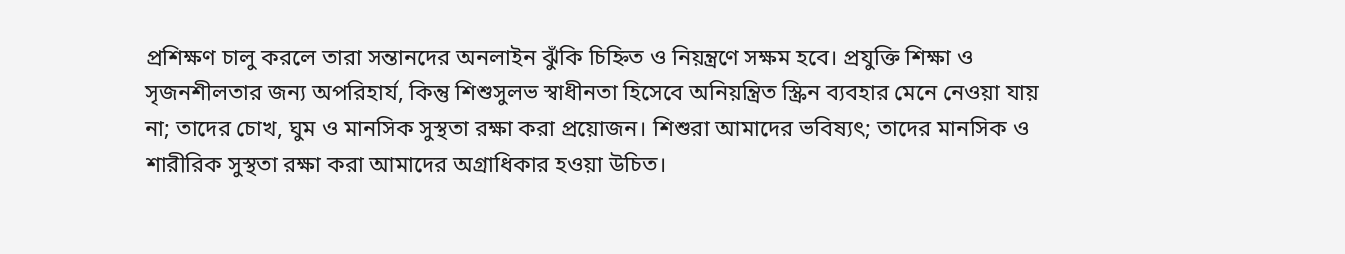প্রশিক্ষণ চালু করলে তারা সন্তানদের অনলাইন ঝুঁকি চিহ্নিত ও নিয়ন্ত্রণে সক্ষম হবে। প্রযুক্তি শিক্ষা ও সৃজনশীলতার জন্য অপরিহার্য, কিন্তু শিশুসুলভ স্বাধীনতা হিসেবে অনিয়ন্ত্রিত স্ক্রিন ব্যবহার মেনে নেওয়া যায় না; তাদের চোখ, ঘুম ও মানসিক সুস্থতা রক্ষা করা প্রয়োজন। শিশুরা আমাদের ভবিষ্যৎ; তাদের মানসিক ও শারীরিক সুস্থতা রক্ষা করা আমাদের অগ্রাধিকার হওয়া উচিত।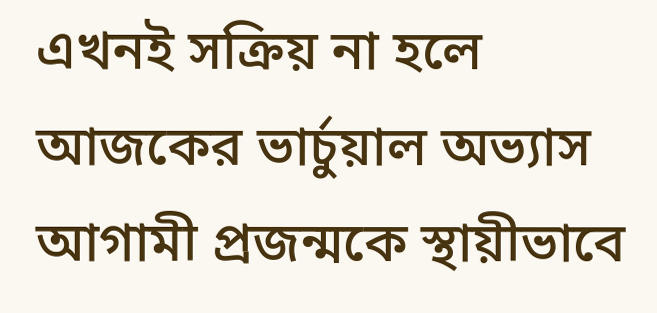এখনই সক্রিয় না হলে আজকের ভার্চুয়াল অভ্যাস আগামী প্রজন্মকে স্থায়ীভাবে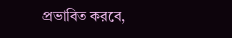প্রভাবিত করবে,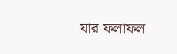যার ফলাফল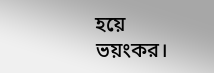হয়ে ভয়ংকর।